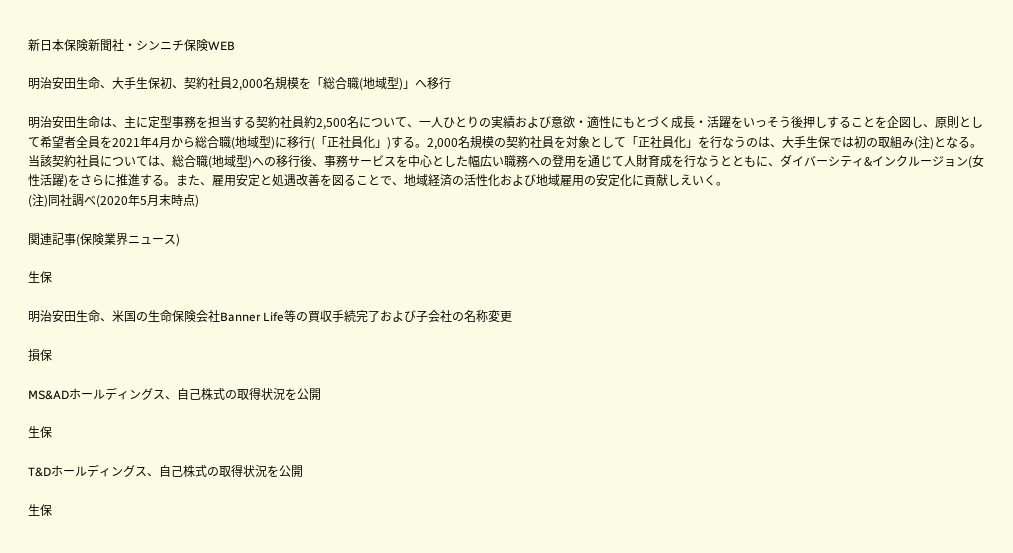新日本保険新聞社・シンニチ保険WEB

明治安田生命、大手生保初、契約社員2,000名規模を「総合職(地域型)」へ移行

明治安田生命は、主に定型事務を担当する契約社員約2,500名について、一人ひとりの実績および意欲・適性にもとづく成長・活躍をいっそう後押しすることを企図し、原則として希望者全員を2021年4月から総合職(地域型)に移行(「正社員化」)する。2,000名規模の契約社員を対象として「正社員化」を行なうのは、大手生保では初の取組み(注)となる。
当該契約社員については、総合職(地域型)への移行後、事務サービスを中心とした幅広い職務への登用を通じて人財育成を行なうとともに、ダイバーシティ&インクルージョン(女性活躍)をさらに推進する。また、雇用安定と処遇改善を図ることで、地域経済の活性化および地域雇用の安定化に貢献しえいく。
(注)同社調べ(2020年5月末時点)

関連記事(保険業界ニュース)

生保

明治安田生命、米国の生命保険会社Banner Life等の買収手続完了および子会社の名称変更

損保

MS&ADホールディングス、自己株式の取得状況を公開

生保

T&Dホールディングス、自己株式の取得状況を公開

生保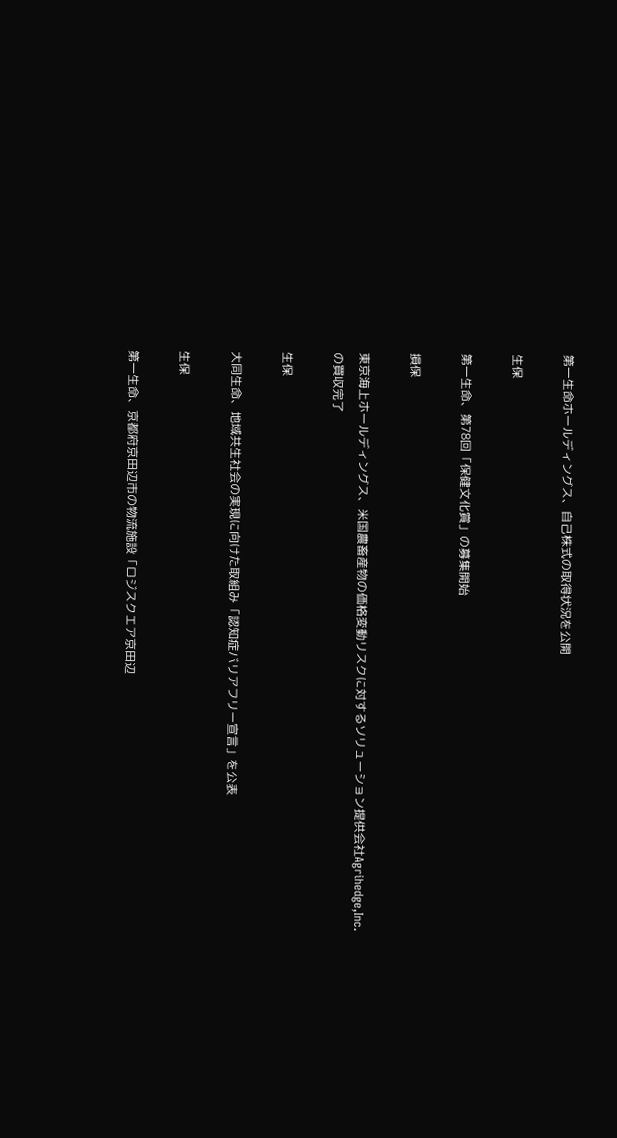第一生命ホールディングス、自己株式の取得状況を公開

生保

第一生命、第78回「保健文化賞」の募集開始

損保

東京海上ホールディングス、米国農畜産物の価格変動リスクに対するソリューション提供会社Agrihedge,Inc.の買収完了

生保

大同生命、地域共生社会の実現に向けた取組み「認知症バリアフリー宣言」を公表

生保

第一生命、京都府京田辺市の物流施設「ロジスクエア京田辺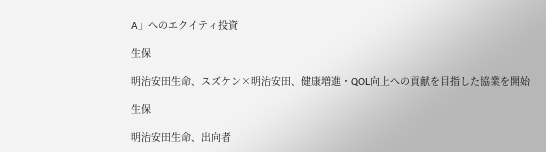A」へのエクイティ投資

生保

明治安田生命、スズケン×明治安田、健康増進・QOL向上への貢献を目指した協業を開始

生保

明治安田生命、出向者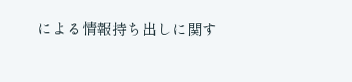による情報持ち出しに関す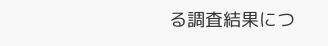る調査結果につ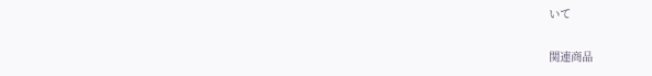いて

関連商品